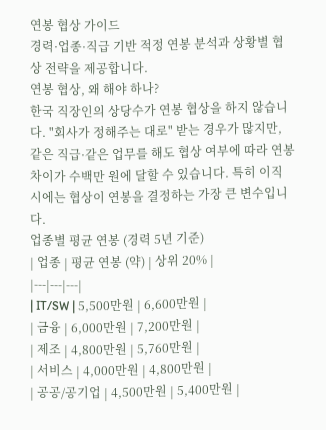연봉 협상 가이드
경력·업종·직급 기반 적정 연봉 분석과 상황별 협상 전략을 제공합니다.
연봉 협상, 왜 해야 하나?
한국 직장인의 상당수가 연봉 협상을 하지 않습니다. "회사가 정해주는 대로" 받는 경우가 많지만, 같은 직급·같은 업무를 해도 협상 여부에 따라 연봉 차이가 수백만 원에 달할 수 있습니다. 특히 이직 시에는 협상이 연봉을 결정하는 가장 큰 변수입니다.
업종별 평균 연봉 (경력 5년 기준)
| 업종 | 평균 연봉 (약) | 상위 20% |
|---|---|---|
| IT/SW | 5,500만원 | 6,600만원 |
| 금융 | 6,000만원 | 7,200만원 |
| 제조 | 4,800만원 | 5,760만원 |
| 서비스 | 4,000만원 | 4,800만원 |
| 공공/공기업 | 4,500만원 | 5,400만원 |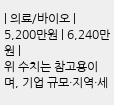| 의료/바이오 | 5,200만원 | 6,240만원 |
위 수치는 참고용이며, 기업 규모·지역·세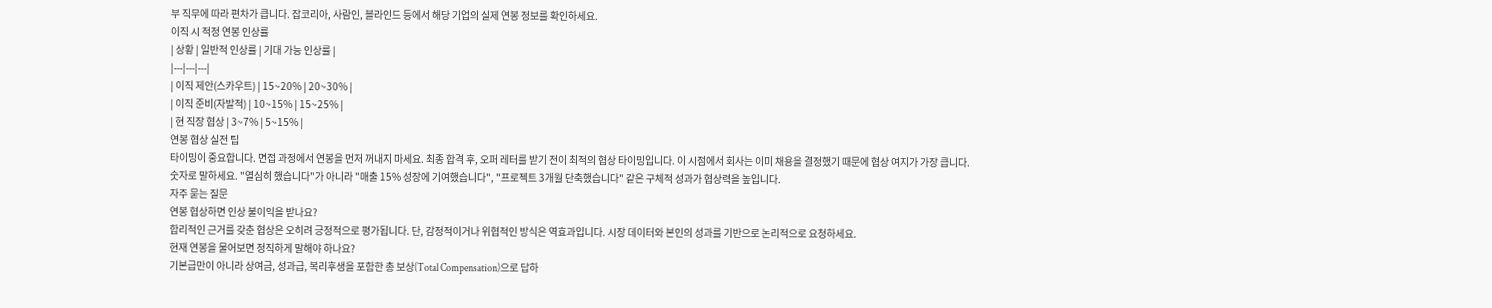부 직무에 따라 편차가 큽니다. 잡코리아, 사람인, 블라인드 등에서 해당 기업의 실제 연봉 정보를 확인하세요.
이직 시 적정 연봉 인상률
| 상황 | 일반적 인상률 | 기대 가능 인상률 |
|---|---|---|
| 이직 제안(스카우트) | 15~20% | 20~30% |
| 이직 준비(자발적) | 10~15% | 15~25% |
| 현 직장 협상 | 3~7% | 5~15% |
연봉 협상 실전 팁
타이밍이 중요합니다. 면접 과정에서 연봉을 먼저 꺼내지 마세요. 최종 합격 후, 오퍼 레터를 받기 전이 최적의 협상 타이밍입니다. 이 시점에서 회사는 이미 채용을 결정했기 때문에 협상 여지가 가장 큽니다.
숫자로 말하세요. "열심히 했습니다"가 아니라 "매출 15% 성장에 기여했습니다", "프로젝트 3개월 단축했습니다" 같은 구체적 성과가 협상력을 높입니다.
자주 묻는 질문
연봉 협상하면 인상 불이익을 받나요?
합리적인 근거를 갖춘 협상은 오히려 긍정적으로 평가됩니다. 단, 감정적이거나 위협적인 방식은 역효과입니다. 시장 데이터와 본인의 성과를 기반으로 논리적으로 요청하세요.
현재 연봉을 물어보면 정직하게 말해야 하나요?
기본급만이 아니라 상여금, 성과급, 복리후생을 포함한 총 보상(Total Compensation)으로 답하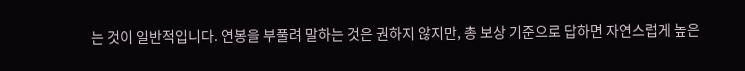는 것이 일반적입니다. 연봉을 부풀려 말하는 것은 권하지 않지만, 총 보상 기준으로 답하면 자연스럽게 높은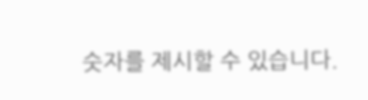숫자를 제시할 수 있습니다.